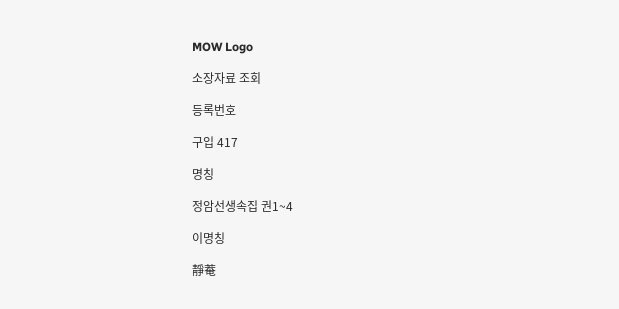MOW Logo

소장자료 조회

등록번호

구입 417

명칭

정암선생속집 권1~4

이명칭

靜菴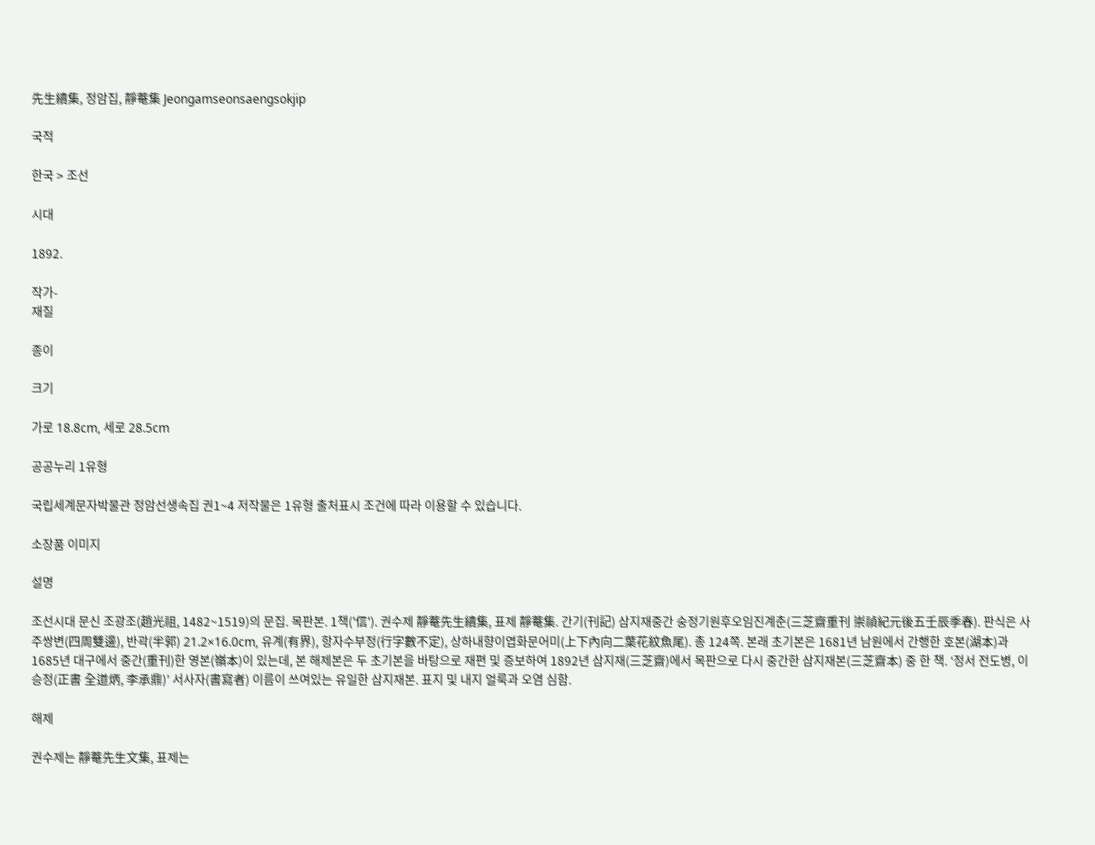先生續集, 정암집, 靜菴集 Jeongamseonsaengsokjip

국적

한국 > 조선

시대

1892.

작가-
재질

종이

크기

가로 18.8cm, 세로 28.5cm

공공누리 1유형

국립세계문자박물관 정암선생속집 권1~4 저작물은 1유형 출처표시 조건에 따라 이용할 수 있습니다.

소장품 이미지

설명

조선시대 문신 조광조(趙光祖, 1482~1519)의 문집. 목판본. 1책('信'). 권수제 靜菴先生續集, 표제 靜菴集. 간기(刊記) 삼지재중간 숭정기원후오임진계춘(三芝齋重刊 崇禎紀元後五壬辰季春). 판식은 사주쌍변(四周雙邊), 반곽(半郭) 21.2×16.0cm, 유계(有界), 항자수부정(行字數不定), 상하내향이엽화문어미(上下內向二葉花紋魚尾). 총 124쪽. 본래 초기본은 1681년 남원에서 간행한 호본(湖本)과 1685년 대구에서 중간(重刊)한 영본(嶺本)이 있는데, 본 해제본은 두 초기본을 바탕으로 재편 및 증보하여 1892년 삼지재(三芝齋)에서 목판으로 다시 중간한 삼지재본(三芝齋本) 중 한 책. ‘정서 전도병, 이승정(正書 全道炳, 李承鼎)’ 서사자(書寫者) 이름이 쓰여있는 유일한 삼지재본. 표지 및 내지 얼룩과 오염 심함.

해제

권수제는 靜菴先生文集, 표제는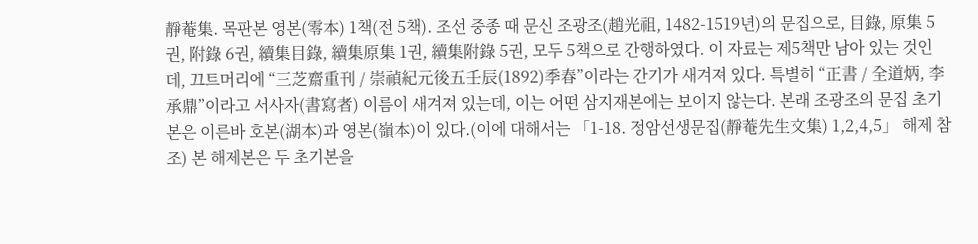靜菴集. 목판본 영본(零本) 1책(전 5책). 조선 중종 때 문신 조광조(趙光祖, 1482-1519년)의 문집으로, 目錄, 原集 5권, 附錄 6권, 續集目錄, 續集原集 1권, 續集附錄 5권, 모두 5책으로 간행하였다. 이 자료는 제5책만 남아 있는 것인데, 끄트머리에 “三芝齋重刊 / 崇禎紀元後五壬辰(1892)季春”이라는 간기가 새겨져 있다. 특별히 “正書 / 全道炳, 李承鼎”이라고 서사자(書寫者) 이름이 새겨져 있는데, 이는 어떤 삼지재본에는 보이지 않는다. 본래 조광조의 문집 초기본은 이른바 호본(湖本)과 영본(嶺本)이 있다.(이에 대해서는 「1-18. 정암선생문집(靜菴先生文集) 1,2,4,5」 해제 참조) 본 해제본은 두 초기본을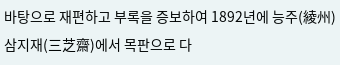바탕으로 재편하고 부록을 증보하여 1892년에 능주(綾州) 삼지재(三芝齋)에서 목판으로 다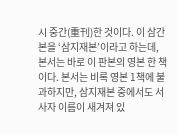시 중간(重刊)한 것이다. 이 삼간본을 ‘삼지재본’이라고 하는데, 본서는 바로 이 판본의 영본 한 책이다. 본서는 비록 영본 1책에 불과하지만, 삼지재본 중에서도 서사자 이름이 새겨져 있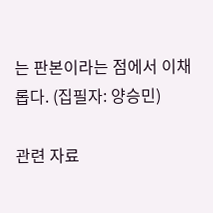는 판본이라는 점에서 이채롭다. (집필자: 양승민)

관련 자료